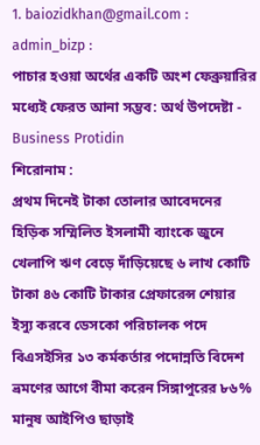1. baiozidkhan@gmail.com : admin_bizp :
পাচার হওয়া অর্থের একটি অংশ ফেব্রুয়ারির মধ্যেই ফেরত আনা সম্ভব: অর্থ উপদেষ্টা - Business Protidin
শিরোনাম :
প্রথম দিনেই টাকা তোলার আবেদনের হিড়িক সম্মিলিত ইসলামী ব্যাংকে জুনে খেলাপি ঋণ বেড়ে দাঁড়িয়েছে ৬ লাখ কোটি টাকা ৪৬ কোটি টাকার প্রেফারেন্স শেয়ার ইস্যু করবে ডেসকো পরিচালক পদে বিএসইসির ১৩ কর্মকর্তার পদোন্নতি বিদেশ ভ্রমণের আগে বীমা করেন সিঙ্গাপুরের ৮৬% মানুষ আইপিও ছাড়াই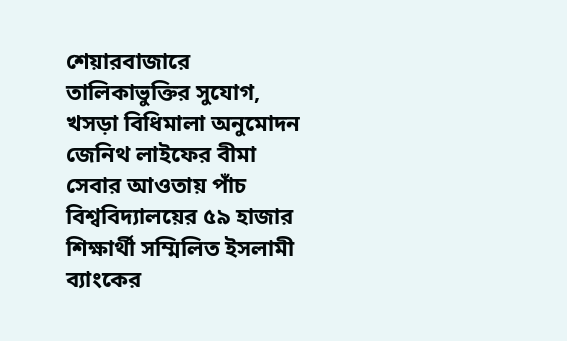শেয়ারবাজারে তালিকাভুক্তির সুযোগ, খসড়া বিধিমালা অনুমোদন জেনিথ লাইফের বীমা সেবার আওতায় পাঁচ বিশ্ববিদ্যালয়ের ৫৯ হাজার শিক্ষার্থী সম্মিলিত ইসলামী ব্যাংকের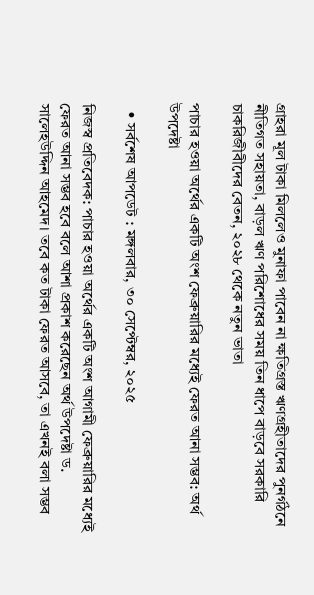গ্রাহরা মূল টাকা মিললেও মুনাফা পাবেন না ক্ষতিগ্রস্ত ঋণগ্রহীতাদের পুনর্গঠনে নীতিগত সহায়তা, বাড়ল ঋণ পরিশোধের সময় তিন ধাপে বাড়বে সরকারি চাকরিজীবীদের বেতন, ২০২৮ থেকে নতুন ভাতা

পাচার হওয়া অর্থের একটি অংশ ফেব্রুয়ারির মধ্যেই ফেরত আনা সম্ভব: অর্থ উপদেষ্টা

  • সর্বশেষ আপডেট : মঙ্গলবার, ৩০ সেপ্টেম্বর, ২০২৫

নিজস্ব প্রতিবেদক: পাচার হওয়া অর্থের একটি অংশ আগামী ফেব্রুয়ারির মধ্যেই ফেরত আনা সম্ভব হবে বলে আশা প্রকাশ করেছেন অর্থ উপদেষ্টা ড. সালেহউদ্দিন আহমেদ। তবে কত টাকা ফেরত আসবে, তা এখনই বলা সম্ভব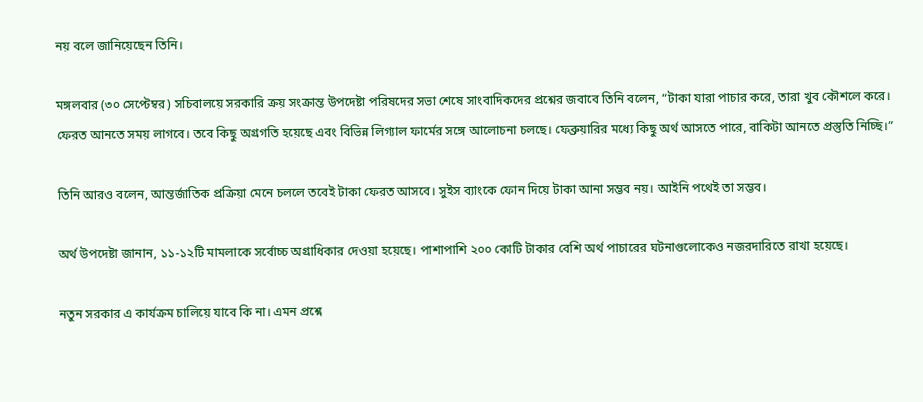নয় বলে জানিয়েছেন তিনি।

মঙ্গলবার (৩০ সেপ্টেম্বর) সচিবালয়ে সরকারি ক্রয় সংক্রান্ত উপদেষ্টা পরিষদের সভা শেষে সাংবাদিকদের প্রশ্নের জবাবে তিনি বলেন, “টাকা যারা পাচার করে, তারা খুব কৌশলে করে। ফেরত আনতে সময় লাগবে। তবে কিছু অগ্রগতি হয়েছে এবং বিভিন্ন লিগ্যাল ফার্মের সঙ্গে আলোচনা চলছে। ফেব্রুয়ারির মধ্যে কিছু অর্থ আসতে পারে, বাকিটা আনতে প্রস্তুতি নিচ্ছি।”

তিনি আরও বলেন, আন্তর্জাতিক প্রক্রিয়া মেনে চললে তবেই টাকা ফেরত আসবে। সুইস ব্যাংকে ফোন দিয়ে টাকা আনা সম্ভব নয়। আইনি পথেই তা সম্ভব।

অর্থ উপদেষ্টা জানান, ১১-১২টি মামলাকে সর্বোচ্চ অগ্রাধিকার দেওয়া হয়েছে। পাশাপাশি ২০০ কোটি টাকার বেশি অর্থ পাচারের ঘটনাগুলোকেও নজরদারিতে রাখা হয়েছে।

নতুন সরকার এ কার্যক্রম চালিয়ে যাবে কি না। এমন প্রশ্নে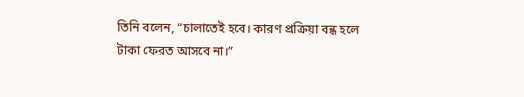তিনি বলেন, “চালাতেই হবে। কারণ প্রক্রিয়া বন্ধ হলে টাকা ফেরত আসবে না।”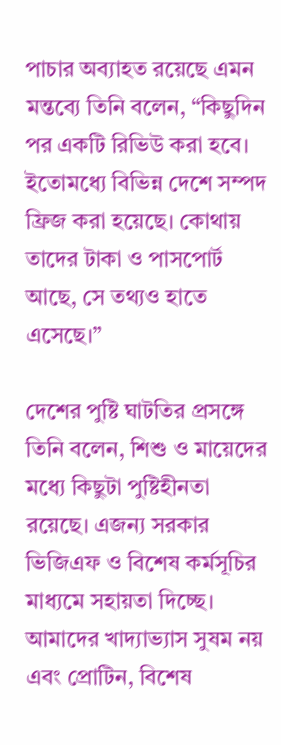পাচার অব্যাহত রয়েছে এমন মন্তব্যে তিনি বলেন, “কিছুদিন পর একটি রিভিউ করা হবে। ইতোমধ্যে বিভিন্ন দেশে সম্পদ ফ্রিজ করা হয়েছে। কোথায় তাদের টাকা ও পাসপোর্ট আছে, সে তথ্যও হাতে এসেছে।”

দেশের পুষ্টি ঘাটতির প্রসঙ্গে তিনি বলেন, শিশু ও মায়েদের মধ্যে কিছুটা পুষ্টিহীনতা রয়েছে। এজন্য সরকার ভিজিএফ ও বিশেষ কর্মসূচির মাধ্যমে সহায়তা দিচ্ছে। আমাদের খাদ্যাভ্যাস সুষম নয় এবং প্রোটিন, বিশেষ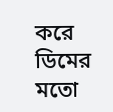করে ডিমের মতো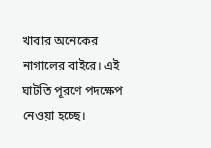খাবার অনেকের নাগালের বাইরে। এই ঘাটতি পূরণে পদক্ষেপ নেওয়া হচ্ছে।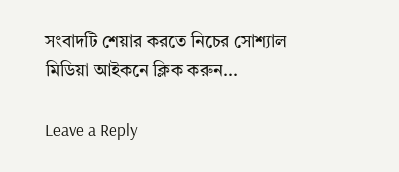সংবাদটি শেয়ার করতে নিচের সোশ্যাল মিডিয়া আইকনে ক্লিক করুন...

Leave a Reply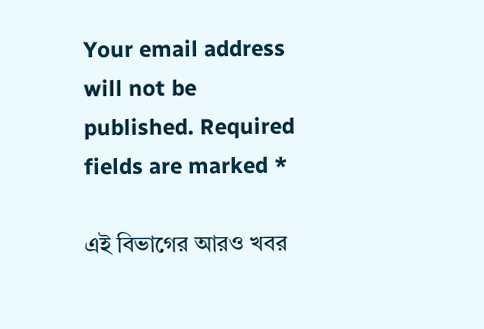Your email address will not be published. Required fields are marked *

এই বিভাগের আরও খবর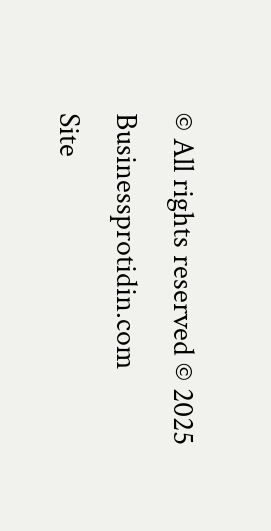© All rights reserved © 2025 Businessprotidin.com
Site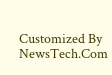Customized By NewsTech.Com